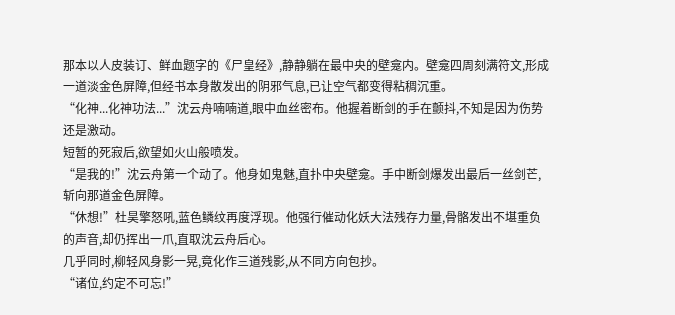那本以人皮装订、鲜血题字的《尸皇经》,静静躺在最中央的壁龛内。壁龛四周刻满符文,形成一道淡金色屏障,但经书本身散发出的阴邪气息,已让空气都变得粘稠沉重。
“化神...化神功法...”沈云舟喃喃道,眼中血丝密布。他握着断剑的手在颤抖,不知是因为伤势还是激动。
短暂的死寂后,欲望如火山般喷发。
“是我的!”沈云舟第一个动了。他身如鬼魅,直扑中央壁龛。手中断剑爆发出最后一丝剑芒,斩向那道金色屏障。
“休想!”杜昊擎怒吼,蓝色鳞纹再度浮现。他强行催动化妖大法残存力量,骨骼发出不堪重负的声音,却仍挥出一爪,直取沈云舟后心。
几乎同时,柳轻风身影一晃,竟化作三道残影,从不同方向包抄。
“诸位,约定不可忘!”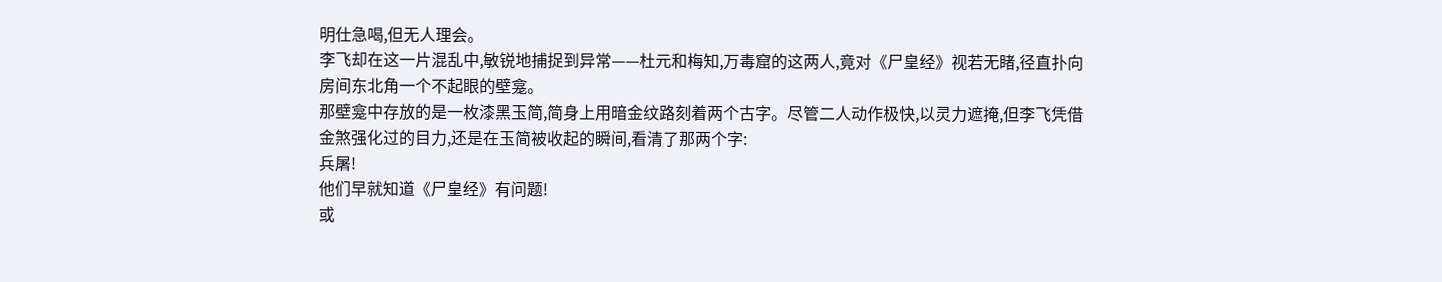明仕急喝,但无人理会。
李飞却在这一片混乱中,敏锐地捕捉到异常——杜元和梅知,万毒窟的这两人,竟对《尸皇经》视若无睹,径直扑向房间东北角一个不起眼的壁龛。
那壁龛中存放的是一枚漆黑玉简,简身上用暗金纹路刻着两个古字。尽管二人动作极快,以灵力遮掩,但李飞凭借金煞强化过的目力,还是在玉简被收起的瞬间,看清了那两个字:
兵屠!
他们早就知道《尸皇经》有问题!
或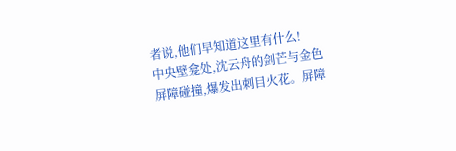者说,他们早知道这里有什么!
中央壁龛处,沈云舟的剑芒与金色屏障碰撞,爆发出刺目火花。屏障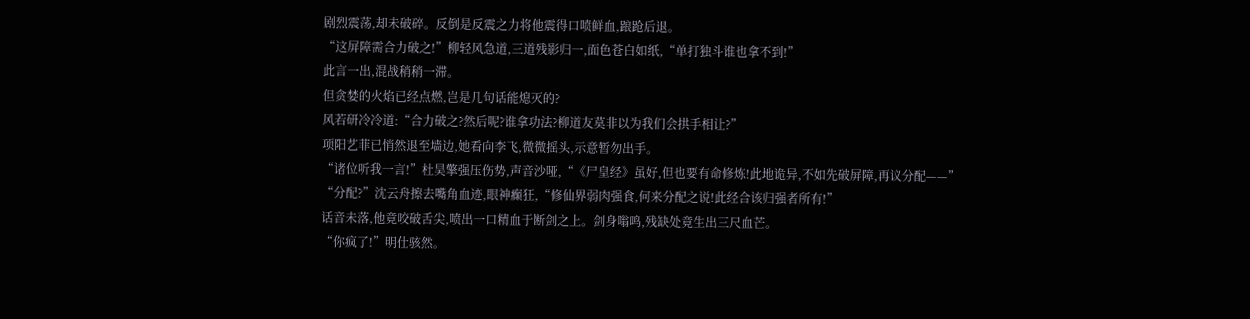剧烈震荡,却未破碎。反倒是反震之力将他震得口喷鲜血,踉跄后退。
“这屏障需合力破之!”柳轻风急道,三道残影归一,面色苍白如纸,“单打独斗谁也拿不到!”
此言一出,混战稍稍一滞。
但贪婪的火焰已经点燃,岂是几句话能熄灭的?
风若研冷冷道:“合力破之?然后呢?谁拿功法?柳道友莫非以为我们会拱手相让?”
项阳艺菲已悄然退至墙边,她看向李飞,微微摇头,示意暂勿出手。
“诸位听我一言!”杜昊擎强压伤势,声音沙哑,“《尸皇经》虽好,但也要有命修炼!此地诡异,不如先破屏障,再议分配——”
“分配?”沈云舟擦去嘴角血迹,眼神癫狂,“修仙界弱肉强食,何来分配之说!此经合该归强者所有!”
话音未落,他竟咬破舌尖,喷出一口精血于断剑之上。剑身嗡鸣,残缺处竟生出三尺血芒。
“你疯了!”明仕骇然。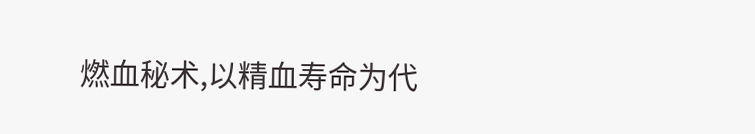燃血秘术,以精血寿命为代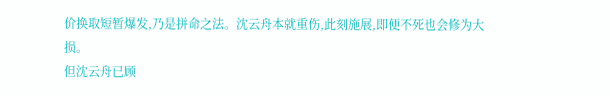价换取短暂爆发,乃是拼命之法。沈云舟本就重伤,此刻施展,即便不死也会修为大损。
但沈云舟已顾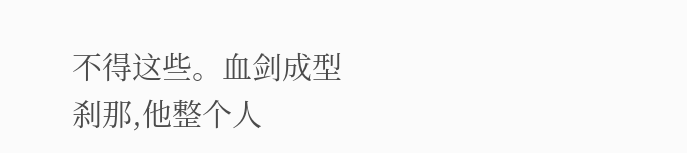不得这些。血剑成型刹那,他整个人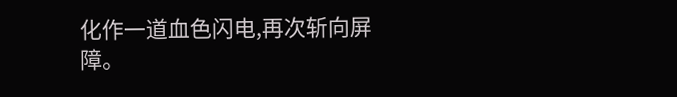化作一道血色闪电,再次斩向屏障。